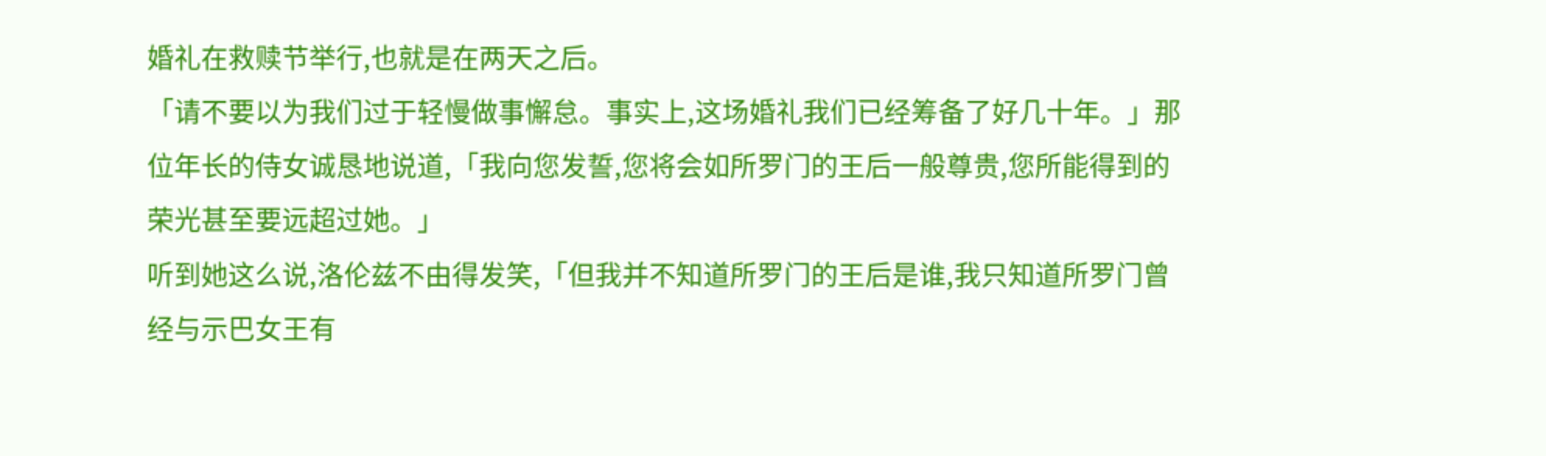婚礼在救赎节举行,也就是在两天之后。
「请不要以为我们过于轻慢做事懈怠。事实上,这场婚礼我们已经筹备了好几十年。」那位年长的侍女诚恳地说道,「我向您发誓,您将会如所罗门的王后一般尊贵,您所能得到的荣光甚至要远超过她。」
听到她这么说,洛伦兹不由得发笑,「但我并不知道所罗门的王后是谁,我只知道所罗门曾经与示巴女王有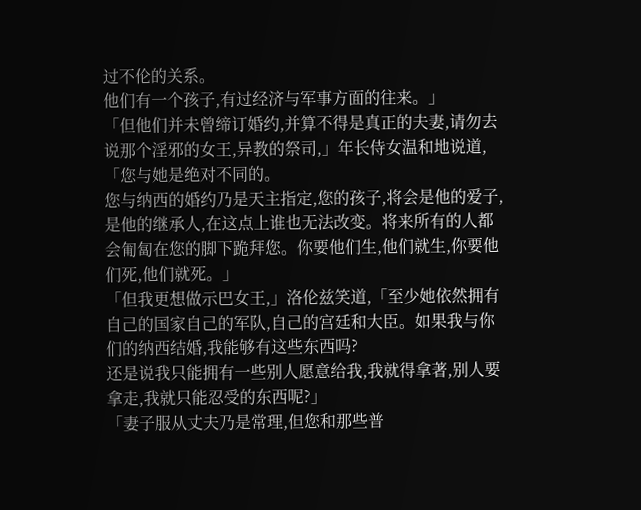过不伦的关系。
他们有一个孩子,有过经济与军事方面的往来。」
「但他们并未曾缔订婚约,并算不得是真正的夫妻,请勿去说那个淫邪的女王,异教的祭司,」年长侍女温和地说道,「您与她是绝对不同的。
您与纳西的婚约乃是天主指定,您的孩子,将会是他的爱子,是他的继承人,在这点上谁也无法改变。将来所有的人都会匍匐在您的脚下跪拜您。你要他们生,他们就生,你要他们死,他们就死。」
「但我更想做示巴女王,」洛伦兹笑道,「至少她依然拥有自己的国家自己的军队,自己的宫廷和大臣。如果我与你们的纳西结婚,我能够有这些东西吗?
还是说我只能拥有一些别人愿意给我,我就得拿著,别人要拿走,我就只能忍受的东西呢?」
「妻子服从丈夫乃是常理,但您和那些普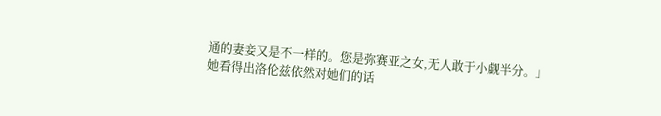通的妻妾又是不一样的。您是弥赛亚之女,无人敢于小觑半分。」
她看得出洛伦兹依然对她们的话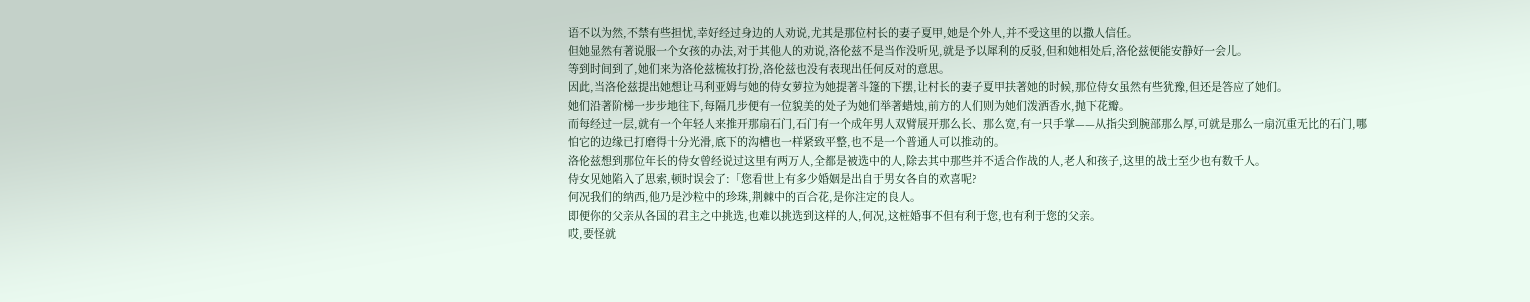语不以为然,不禁有些担忧,幸好经过身边的人劝说,尤其是那位村长的妻子夏甲,她是个外人,并不受这里的以撒人信任。
但她显然有著说服一个女孩的办法,对于其他人的劝说,洛伦兹不是当作没听见,就是予以犀利的反驳,但和她相处后,洛伦兹便能安静好一会儿。
等到时间到了,她们来为洛伦兹梳妆打扮,洛伦兹也没有表现出任何反对的意思。
因此,当洛伦兹提出她想让马利亚姆与她的侍女萝拉为她提著斗篷的下摆,让村长的妻子夏甲扶著她的时候,那位侍女虽然有些犹豫,但还是答应了她们。
她们沿著阶梯一步步地往下,每隔几步便有一位貌美的处子为她们举著蜡烛,前方的人们则为她们泼洒香水,抛下花瓣。
而每经过一层,就有一个年轻人来推开那扇石门,石门有一个成年男人双臂展开那么长、那么宽,有一只手掌——从指尖到腕部那么厚,可就是那么一扇沉重无比的石门,哪怕它的边缘已打磨得十分光滑,底下的沟槽也一样紧致平整,也不是一个普通人可以推动的。
洛伦兹想到那位年长的侍女曾经说过这里有两万人,全都是被选中的人,除去其中那些并不适合作战的人,老人和孩子,这里的战士至少也有数千人。
侍女见她陷入了思索,顿时误会了:「您看世上有多少婚姻是出自于男女各自的欢喜呢?
何况我们的纳西,他乃是沙粒中的珍珠,荆棘中的百合花,是你注定的良人。
即便你的父亲从各国的君主之中挑选,也难以挑选到这样的人,何况,这桩婚事不但有利于您,也有利于您的父亲。
哎,要怪就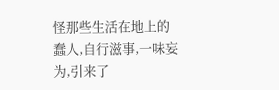怪那些生活在地上的蠢人,自行滋事,一味妄为,引来了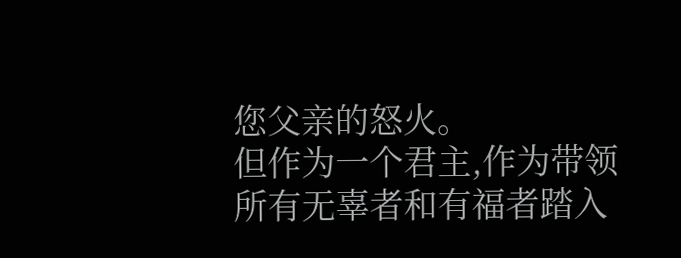您父亲的怒火。
但作为一个君主,作为带领所有无辜者和有福者踏入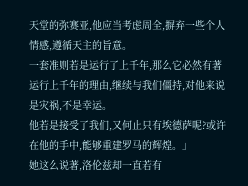天堂的弥赛亚,他应当考虑周全,摒弃一些个人情感,遵循天主的旨意。
一套准则若是运行了上千年,那么它必然有著运行上千年的理由,继续与我们僵持,对他来说是灾祸,不是幸运。
他若是接受了我们,又何止只有埃德萨呢?或许在他的手中,能够重建罗马的辉煌。」
她这么说著,洛伦兹却一直若有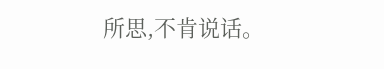所思,不肯说话。